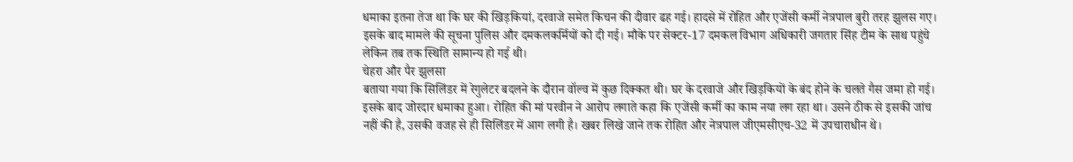धमाका इतना तेज था कि घर की खिड़कियां, दरवाजे समेत किचन की दीवार ढह गई। हादसे में रोहित और एजेंसी कर्मी नेत्रपाल बुरी तरह झुलस गए। इसके बाद मामले की सूचना पुलिस और दमकलकर्मियों को दी गई। मौके पर सेक्टर-17 दमकल विभाग अधिकारी जगतार सिंह टीम के साथ पहुंचे लेकिन तब तक स्थिति सामान्य हो गई थी।
चेहरा और पैर झुलसा
बताया गया कि सिलिंडर में रेगुलेटर बदलने के दौरान वॉल्व में कुछ दिक्कत थी। घर के दरवाजे और खिड़कियों के बंद होने के चलते गैस जमा हो गई। इसके बाद जोरदार धमाका हुआ। रोहित की मां परवीन ने आरोप लगाते कहा कि एजेंसी कर्मी का काम नया लग रहा था। उसने ठीक से इसकी जांच नहीं की है, उसकी वजह से ही सिलिंडर में आग लगी है। खबर लिखे जाने तक रोहित और नेत्रपाल जीएमसीएच-32 में उपचाराधीन थे।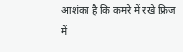आशंका है कि कमरे में रखे फ्रिज में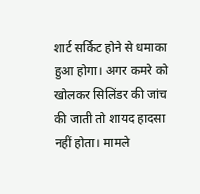शार्ट सर्किट होने से धमाका हुआ होगा। अगर कमरे को खोलकर सिलिंडर की जांच की जाती तो शायद हादसा नहीं होता। मामले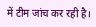में टीम जांच कर रही है।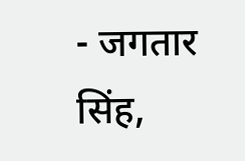- जगतार सिंह,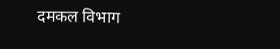दमकल विभाग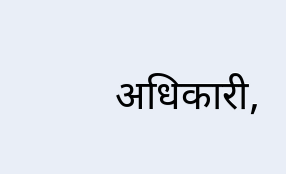अधिकारी,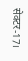सेक्टर-17।